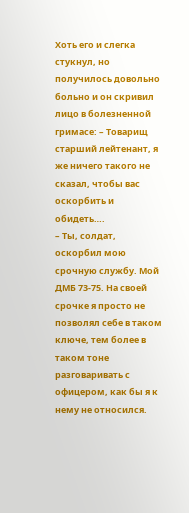Хоть его и слегка стукнул, но получилось довольно больно и он скривил лицо в болезненной гримасе: – Товарищ старший лейтенант, я же ничего такого не сказал, чтобы вас оскорбить и обидеть….
– Ты, солдат, оскорбил мою срочную службу. Мой ДМБ 73-75. На своей срочке я просто не позволял себе в таком ключе, тем более в таком тоне разговаривать с офицером, как бы я к нему не относился.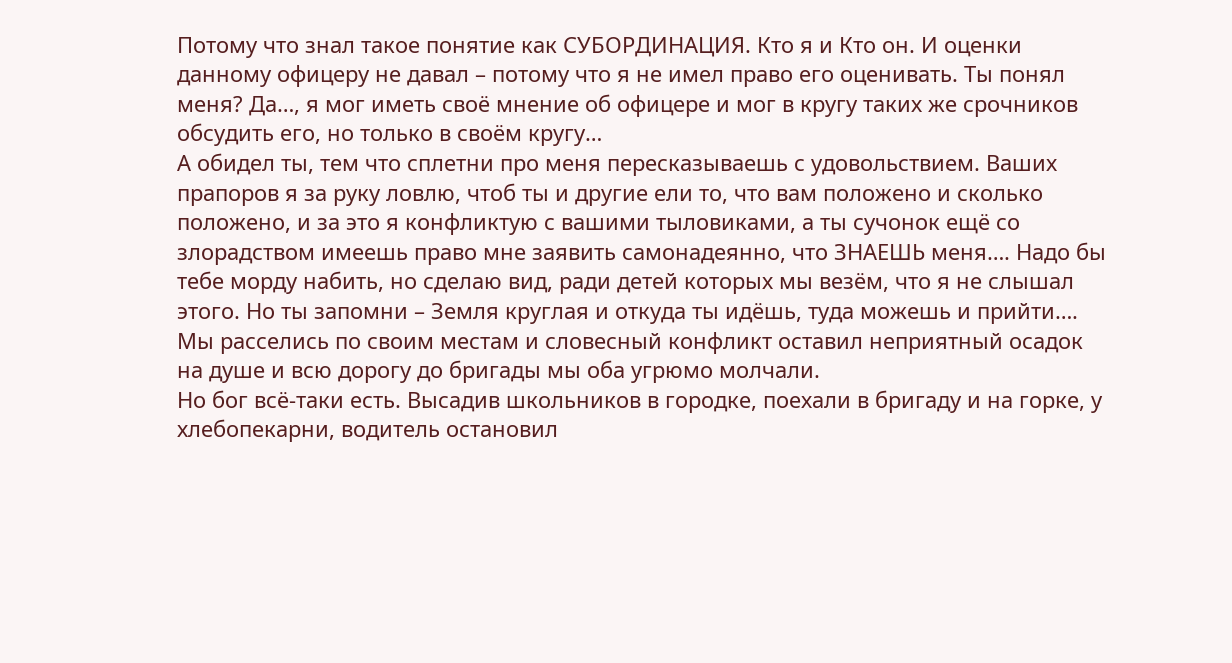Потому что знал такое понятие как СУБОРДИНАЦИЯ. Кто я и Кто он. И оценки данному офицеру не давал – потому что я не имел право его оценивать. Ты понял меня? Да…, я мог иметь своё мнение об офицере и мог в кругу таких же срочников обсудить его, но только в своём кругу…
А обидел ты, тем что сплетни про меня пересказываешь с удовольствием. Ваших прапоров я за руку ловлю, чтоб ты и другие ели то, что вам положено и сколько положено, и за это я конфликтую с вашими тыловиками, а ты сучонок ещё со злорадством имеешь право мне заявить самонадеянно, что ЗНАЕШЬ меня…. Надо бы тебе морду набить, но сделаю вид, ради детей которых мы везём, что я не слышал этого. Но ты запомни – Земля круглая и откуда ты идёшь, туда можешь и прийти….
Мы расселись по своим местам и словесный конфликт оставил неприятный осадок на душе и всю дорогу до бригады мы оба угрюмо молчали.
Но бог всё-таки есть. Высадив школьников в городке, поехали в бригаду и на горке, у хлебопекарни, водитель остановил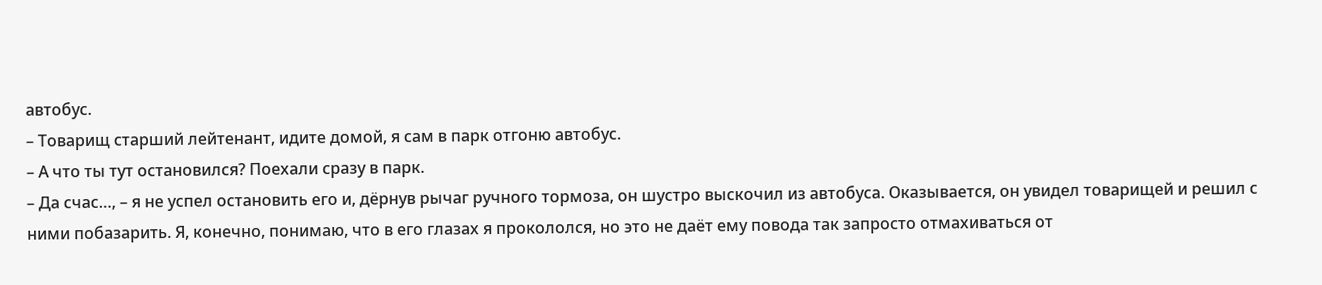автобус.
– Товарищ старший лейтенант, идите домой, я сам в парк отгоню автобус.
– А что ты тут остановился? Поехали сразу в парк.
– Да счас…, – я не успел остановить его и, дёрнув рычаг ручного тормоза, он шустро выскочил из автобуса. Оказывается, он увидел товарищей и решил с ними побазарить. Я, конечно, понимаю, что в его глазах я прокололся, но это не даёт ему повода так запросто отмахиваться от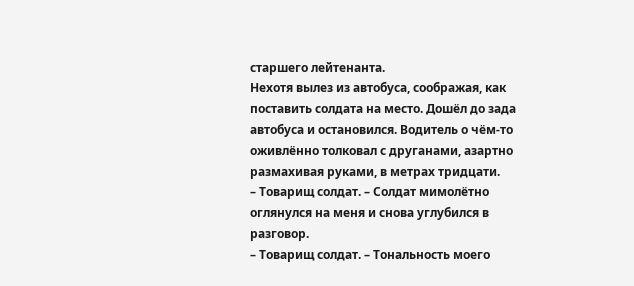старшего лейтенанта.
Нехотя вылез из автобуса, соображая, как поставить солдата на место. Дошёл до зада автобуса и остановился. Водитель о чём-то оживлённо толковал с друганами, азартно размахивая руками, в метрах тридцати.
– Товарищ солдат. – Солдат мимолётно оглянулся на меня и снова углубился в разговор.
– Товарищ солдат. – Тональность моего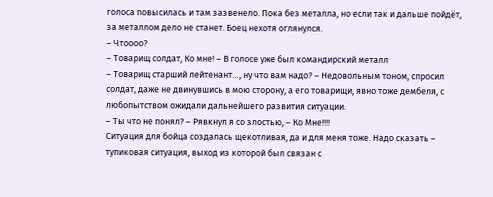голоса повысилась и там зазвенело. Пока без металла, но если так и дальше пойдёт, за металлом дело не станет. Боец нехотя оглянулся.
– Чтоооо?
– Товарищ солдат, Ко мне! – В голосе уже был командирский металл
– Товарищ старший лейтенант…, ну что вам надо? – Недовольным тоном, спросил солдат, даже не двинувшись в мою сторону, а его товарищи, явно тоже дембеля, с любопытством ожидали дальнейшего развития ситуации.
– Ты что не понял? – Рявкнул я со злостью, – Ко Мне!!!!
Ситуация для бойца создалась щекотливая, да и для меня тоже. Надо сказать – тупиковая ситуация, выход из которой был связан с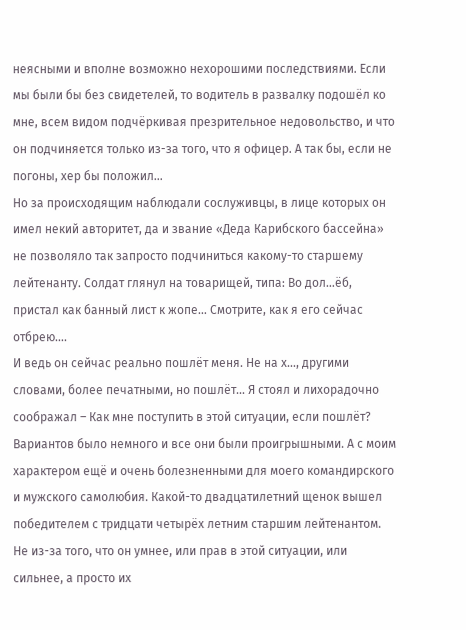неясными и вполне возможно нехорошими последствиями. Если мы были бы без свидетелей, то водитель в развалку подошёл ко мне, всем видом подчёркивая презрительное недовольство, и что он подчиняется только из-за того, что я офицер. А так бы, если не погоны, хер бы положил…
Но за происходящим наблюдали сослуживцы, в лице которых он имел некий авторитет, да и звание «Деда Карибского бассейна» не позволяло так запросто подчиниться какому-то старшему лейтенанту. Солдат глянул на товарищей, типа: Во дол…ёб, пристал как банный лист к жопе… Смотрите, как я его сейчас отбрею….
И ведь он сейчас реально пошлёт меня. Не на х…, другими словами, более печатными, но пошлёт… Я стоял и лихорадочно соображал – Как мне поступить в этой ситуации, если пошлёт?
Вариантов было немного и все они были проигрышными. А с моим характером ещё и очень болезненными для моего командирского и мужского самолюбия. Какой-то двадцатилетний щенок вышел победителем с тридцати четырёх летним старшим лейтенантом. Не из-за того, что он умнее, или прав в этой ситуации, или сильнее, а просто их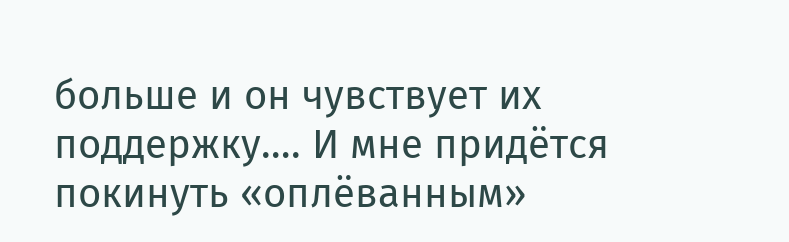больше и он чувствует их поддержку…. И мне придётся покинуть «оплёванным»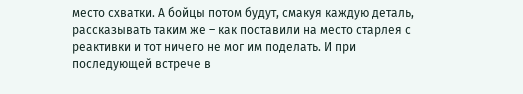место схватки. А бойцы потом будут, смакуя каждую деталь, рассказывать таким же – как поставили на место старлея с реактивки и тот ничего не мог им поделать. И при последующей встрече в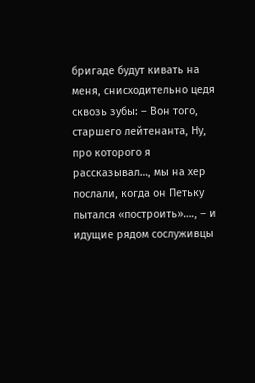бригаде будут кивать на меня, снисходительно цедя сквозь зубы: – Вон того, старшего лейтенанта, Ну, про которого я рассказывал…, мы на хер послали, когда он Петьку пытался «построить»…., – и идущие рядом сослуживцы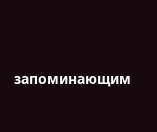запоминающим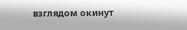взглядом окинут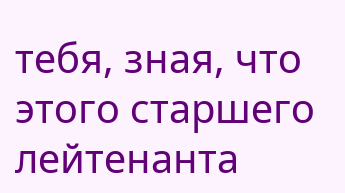тебя, зная, что этого старшего лейтенанта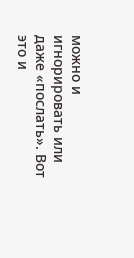можно и игнорировать или даже «послать». Вот это и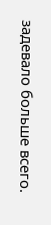задевало больше всего.